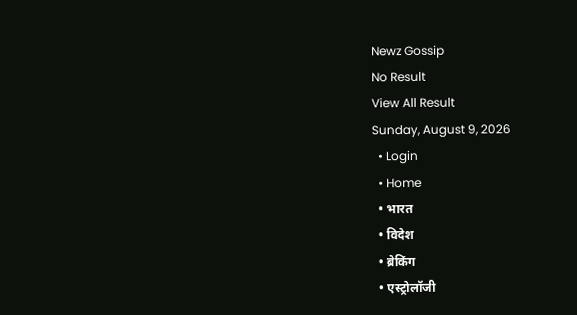Newz Gossip
No Result
View All Result
Sunday, August 9, 2026
  • Login
  • Home
  • भारत
  • विदेश
  • ब्रेकिंग
  • एस्ट्रोलॉजी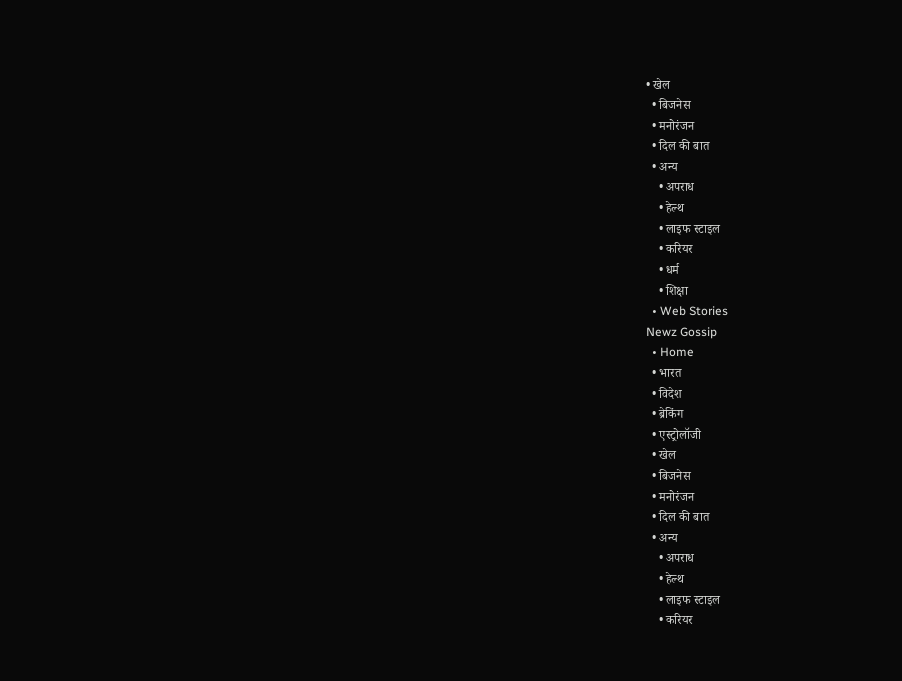• खेल
  • बिजनेस
  • मनोरंजन
  • दिल की बात
  • अन्य
    • अपराध
    • हेल्थ
    • लाइफ स्टाइल
    • करियर
    • धर्म
    • शिक्षा
  • Web Stories
Newz Gossip
  • Home
  • भारत
  • विदेश
  • ब्रेकिंग
  • एस्ट्रोलॉजी
  • खेल
  • बिजनेस
  • मनोरंजन
  • दिल की बात
  • अन्य
    • अपराध
    • हेल्थ
    • लाइफ स्टाइल
    • करियर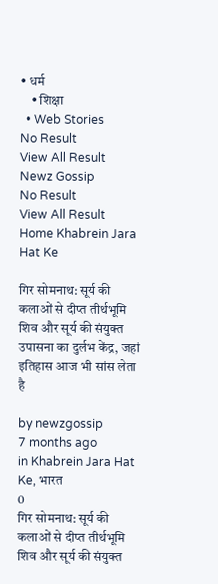• धर्म
    • शिक्षा
  • Web Stories
No Result
View All Result
Newz Gossip
No Result
View All Result
Home Khabrein Jara Hat Ke

गिर सोमनाथ: सूर्य की कलाओं से दीप्त तीर्थभूमि शिव और सूर्य की संयुक्त उपासना का दुर्लभ केंद्र, जहां इतिहास आज भी सांस लेता है

by newzgossip
7 months ago
in Khabrein Jara Hat Ke, भारत
0
गिर सोमनाथ: सूर्य की कलाओं से दीप्त तीर्थभूमि शिव और सूर्य की संयुक्त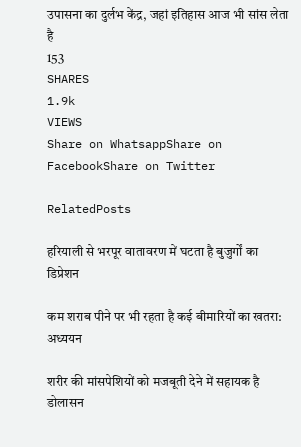उपासना का दुर्लभ केंद्र, जहां इतिहास आज भी सांस लेता है
153
SHARES
1.9k
VIEWS
Share on WhatsappShare on FacebookShare on Twitter

RelatedPosts

हरियाली से भरपूर वातावरण में घटता है बुजुर्गों का डिप्रेशन

कम शराब पीने पर भी रहता है कई बीमारियों का खतरा: अध्ययन

शरीर की मांसपेशियों को मजबूती देने में सहायक है डोलासन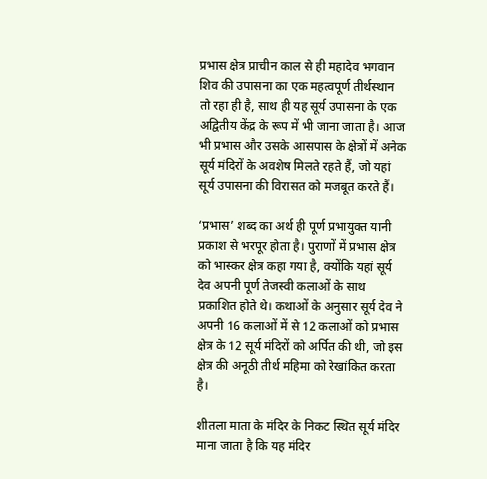प्रभास क्षेत्र प्राचीन काल से ही महादेव भगवान शिव की उपासना का एक महत्वपूर्ण तीर्थस्थान तो रहा ही है, साथ ही यह सूर्य उपासना के एक अद्वितीय केंद्र के रूप में भी जाना जाता है। आज भी प्रभास और उसके आसपास के क्षेत्रों में अनेक सूर्य मंदिरों के अवशेष मिलते रहते हैं, जो यहां सूर्य उपासना की विरासत को मजबूत करते हैं।

‘प्रभास’ शब्द का अर्थ ही पूर्ण प्रभायुक्त यानी प्रकाश से भरपूर होता है। पुराणों में प्रभास क्षेत्र को भास्कर क्षेत्र कहा गया है, क्योंकि यहां सूर्य देव अपनी पूर्ण तेजस्वी कलाओं के साथ प्रकाशित होते थे। कथाओं के अनुसार सूर्य देव ने अपनी 16 कलाओं में से 12 कलाओं को प्रभास क्षेत्र के 12 सूर्य मंदिरों को अर्पित की थी, जो इस क्षेत्र की अनूठी तीर्थ महिमा को रेखांकित करता है।

शीतला माता के मंदिर के निकट स्थित सूर्य मंदिर
माना जाता है कि यह मंदिर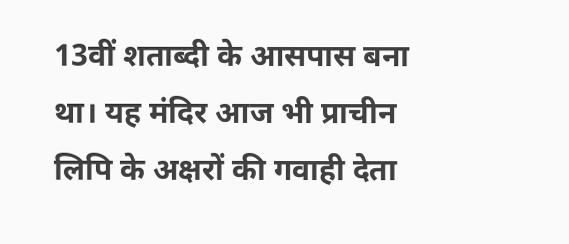13वीं शताब्दी के आसपास बना था। यह मंदिर आज भी प्राचीन लिपि के अक्षरों की गवाही देता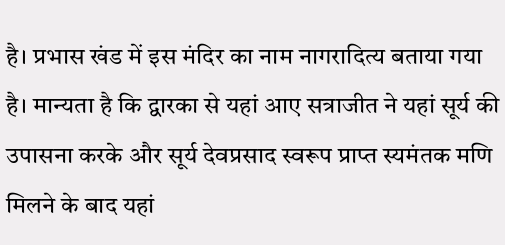है। प्रभास खंड में इस मंदिर का नाम नागरादित्य बताया गया है। मान्यता है कि द्वारका से यहां आए सत्राजीत ने यहां सूर्य की उपासना करके और सूर्य देवप्रसाद स्वरूप प्राप्त स्यमंतक मणि मिलने के बाद यहां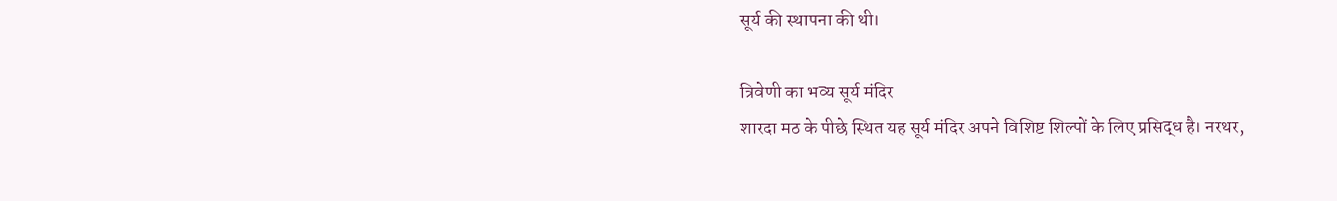सूर्य की स्थापना की थी।

त्रिवेणी का भव्य सूर्य मंदिर
शारदा मठ के पीछे स्थित यह सूर्य मंदिर अपने विशिष्ट शिल्पों के लिए प्रसिद्ध है। नरथर,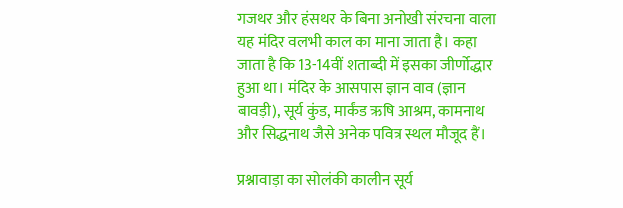गजथर और हंसथर के बिना अनोखी संरचना वाला यह मंदिर वलभी काल का माना जाता है। कहा जाता है कि 13-14वीं शताब्दी में इसका जीर्णोद्धार हुआ था। मंदिर के आसपास ज्ञान वाव (ज्ञान बावड़ी), सूर्य कुंड, मार्कंड ऋषि आश्रम, कामनाथ और सिद्धनाथ जैसे अनेक पवित्र स्थल मौजूद हैं।

प्रश्नावाड़ा का सोलंकी कालीन सूर्य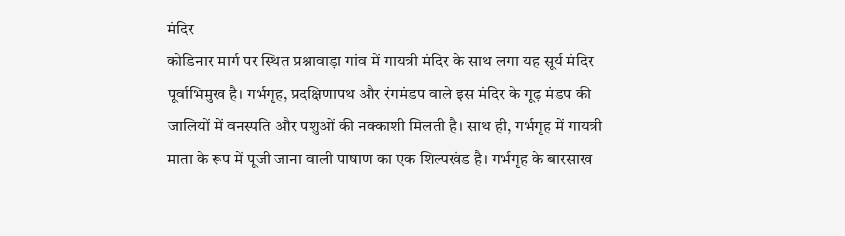मंदिर
कोडिनार मार्ग पर स्थित प्रश्नावाड़ा गांव में गायत्री मंदिर के साथ लगा यह सूर्य मंदिर पूर्वाभिमुख है। गर्भगृह, प्रदक्षिणापथ और रंगमंडप वाले इस मंदिर के गूढ़ मंडप की जालियों में वनस्पति और पशुओं की नक्काशी मिलती है। साथ ही, गर्भगृह में गायत्री माता के रूप में पूजी जाना वाली पाषाण का एक शिल्पखंड है। गर्भगृह के बारसाख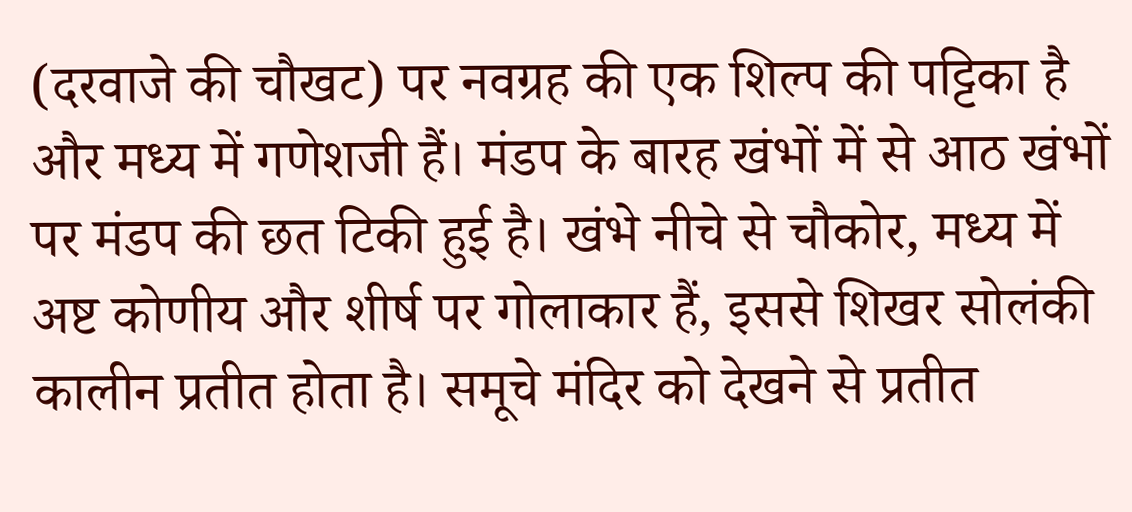(दरवाजे की चौखट) पर नवग्रह की एक शिल्प की पट्टिका है और मध्य में गणेशजी हैं। मंडप के बारह खंभों में से आठ खंभों पर मंडप की छत टिकी हुई है। खंभे नीचे से चौकोर, मध्य में अष्ट कोणीय और शीर्ष पर गोलाकार हैं, इससे शिखर सोलंकी कालीन प्रतीत होता है। समूचे मंदिर को देखने से प्रतीत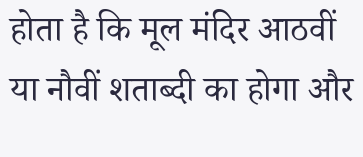होता है कि मूल मंदिर आठवीं या नौवीं शताब्दी का होगा और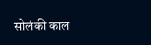सोलंकी काल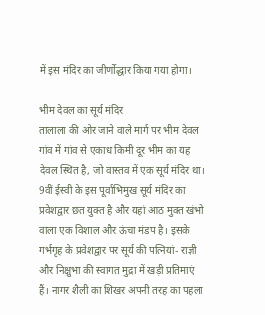में इस मंदिर का जीर्णोद्धार किया गया होगा।

भीम देवल का सूर्य मंदिर
तालाला की ओर जाने वाले मार्ग पर भीम देवल गांव में गांव से एकाध किमी दूर भीम का यह देवल स्थित है, जो वास्तव में एक सूर्य मंदिर था। 9वीं ईस्वी के इस पूर्वाभिमुख सूर्य मंदिर का प्रवेशद्वार छत युक्त है और यहां आठ मुक्त खंभो वाला एक विशाल और ऊंचा मंडप है। इसके गर्भगृह के प्रवेशद्वार पर सूर्य की पत्नियां- राज्ञी और निक्षुभा की स्वागत मुद्रा में खड़ी प्रतिमाएं हैं। नागर शैली का शिखर अपनी तरह का पहला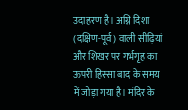उदाहरण है। अग्नि दिशा (दक्षिण-पूर्व) वाली सीढ़ियां और शिखर पर गर्भगृह का ऊपरी हिस्सा बाद के समय में जोड़ा गया है। मंदिर के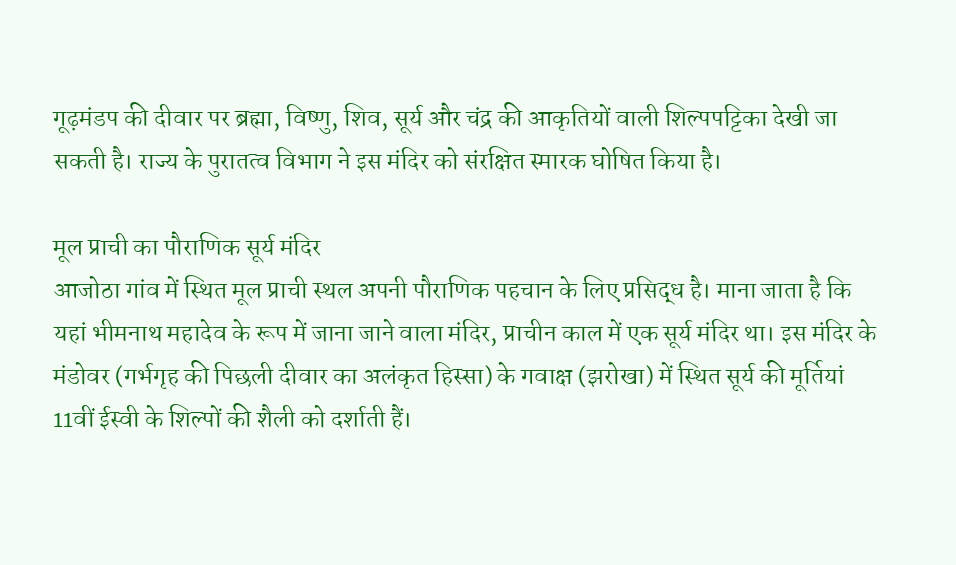गूढ़मंडप की दीवार पर ब्रह्मा, विष्णु, शिव, सूर्य और चंद्र की आकृतियों वाली शिल्पपट्टिका देखी जा सकती है। राज्य के पुरातत्व विभाग ने इस मंदिर को संरक्षित स्मारक घोषित किया है।

मूल प्राची का पौराणिक सूर्य मंदिर
आजोठा गांव में स्थित मूल प्राची स्थल अपनी पौराणिक पहचान के लिए प्रसिद्ध है। माना जाता है कि यहां भीमनाथ महादेव के रूप में जाना जाने वाला मंदिर, प्राचीन काल में एक सूर्य मंदिर था। इस मंदिर के मंडोवर (गर्भगृह की पिछली दीवार का अलंकृत हिस्सा) के गवाक्ष (झरोखा) में स्थित सूर्य की मूर्तियां 11वीं ईस्वी के शिल्पों की शैली को दर्शाती हैं।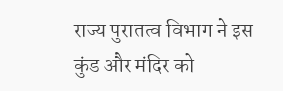राज्य पुरातत्व विभाग ने इस कुंड और मंदिर को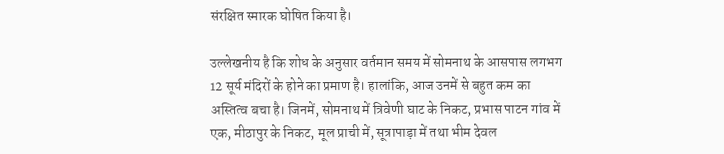संरक्षित स्मारक घोषित किया है।

उल्लेखनीय है कि शोध के अनुसार वर्तमान समय में सोमनाथ के आसपास लगभग 12 सूर्य मंदिरों के होने का प्रमाण है। हालांकि, आज उनमें से बहुत कम का अस्तित्व बचा है। जिनमें, सोमनाथ में त्रिवेणी घाट के निकट, प्रभास पाटन गांव में एक, मीठापुर के निकट, मूल प्राची में, सूत्रापाड़ा में तथा भीम देवल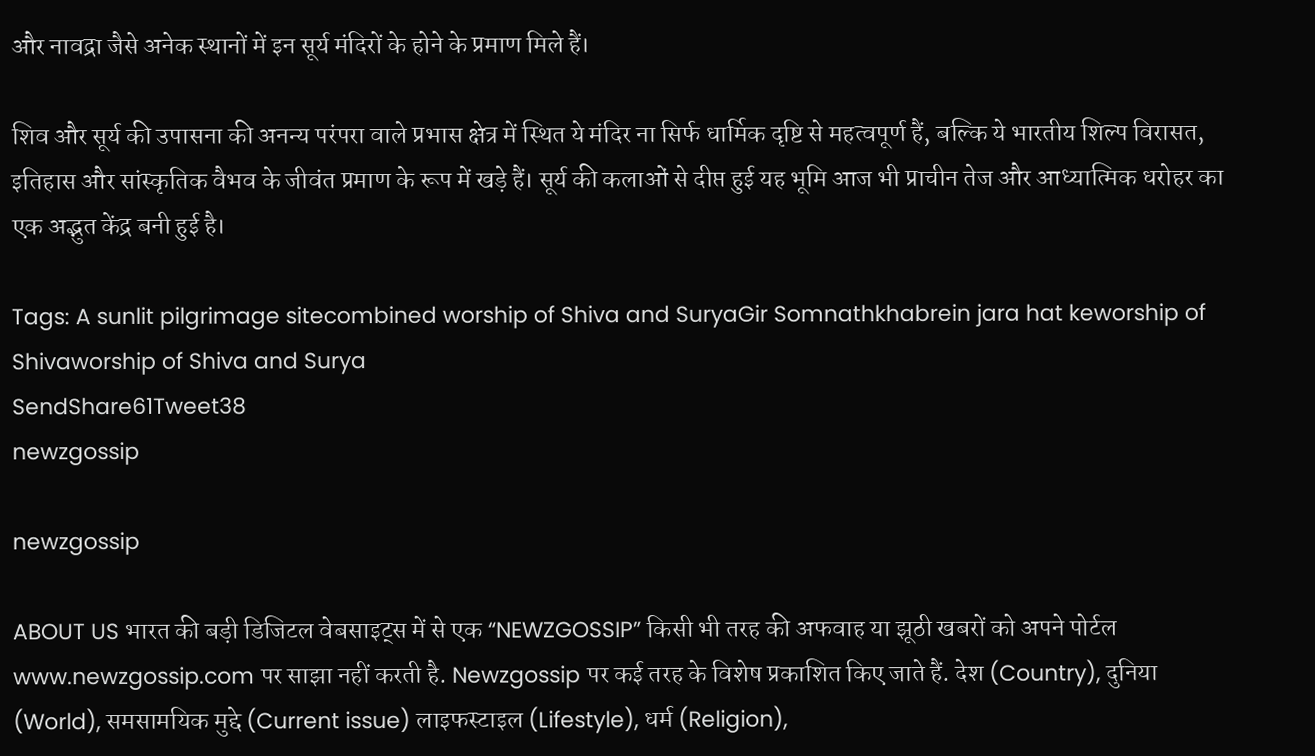और नावद्रा जैसे अनेक स्थानों में इन सूर्य मंदिरों के होने के प्रमाण मिले हैं।

शिव और सूर्य की उपासना की अनन्य परंपरा वाले प्रभास क्षेत्र में स्थित ये मंदिर ना सिर्फ धार्मिक दृष्टि से महत्वपूर्ण हैं, बल्कि ये भारतीय शिल्प विरासत, इतिहास और सांस्कृतिक वैभव के जीवंत प्रमाण के रूप में खड़े हैं। सूर्य की कलाओं से दीप्त हुई यह भूमि आज भी प्राचीन तेज और आध्यात्मिक धरोहर का एक अद्भुत केंद्र बनी हुई है।

Tags: A sunlit pilgrimage sitecombined worship of Shiva and SuryaGir Somnathkhabrein jara hat keworship of Shivaworship of Shiva and Surya
SendShare61Tweet38
newzgossip

newzgossip

ABOUT US भारत की बड़ी डिजिटल वेबसाइट्स में से एक “NEWZGOSSIP” किसी भी तरह की अफवाह या झूठी खबरों को अपने पोर्टल www.newzgossip.com पर साझा नहीं करती है. Newzgossip पर कई तरह के विशेष प्रकाशित किए जाते हैं. देश (Country), दुनिया (World), समसामयिक मुद्दे (Current issue) लाइफस्टाइल (Lifestyle), धर्म (Religion),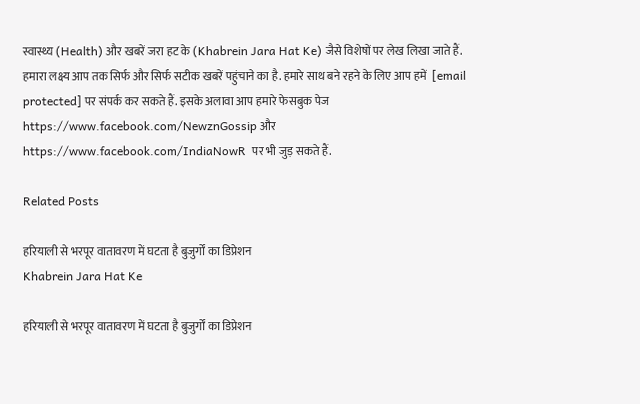स्वास्थ्य (Health) और खबरें जरा हट के (Khabrein Jara Hat Ke) जैसे विशेषों पर लेख लिखा जाते हैं. हमारा लक्ष्य आप तक सिर्फ और सिर्फ सटीक खबरें पहुंचाने का है. हमारे साथ बने रहने के लिए आप हमें  [email protected] पर संपर्क कर सकते हैं. इसके अलावा आप हमारे फेसबुक पेज https://www.facebook.com/NewznGossip और https://www.facebook.com/IndiaNowR  पर भी जुड़ सकते हैं.

Related Posts

हरियाली से भरपूर वातावरण में घटता है बुजुर्गों का डिप्रेशन
Khabrein Jara Hat Ke

हरियाली से भरपूर वातावरण में घटता है बुजुर्गों का डिप्रेशन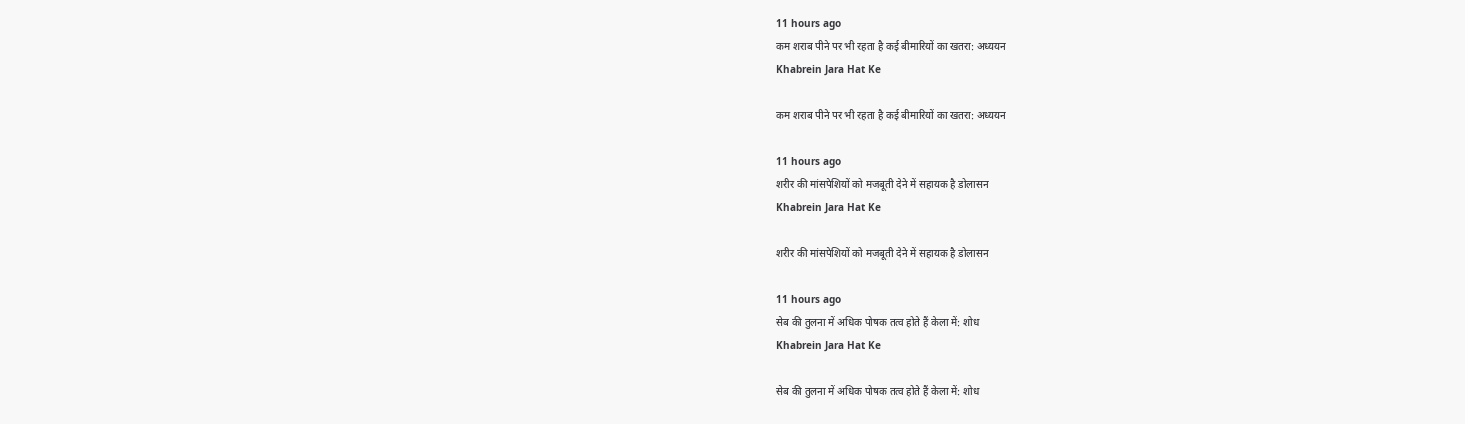11 hours ago
कम शराब पीने पर भी रहता है कई बीमारियों का खतरा: अध्ययन
Khabrein Jara Hat Ke

कम शराब पीने पर भी रहता है कई बीमारियों का खतरा: अध्ययन

11 hours ago
शरीर की मांसपेशियों को मजबूती देने में सहायक है डोलासन
Khabrein Jara Hat Ke

शरीर की मांसपेशियों को मजबूती देने में सहायक है डोलासन

11 hours ago
सेब की तुलना में अधिक पोषक तत्व होते हैं केला में: शोध
Khabrein Jara Hat Ke

सेब की तुलना में अधिक पोषक तत्व होते हैं केला में: शोध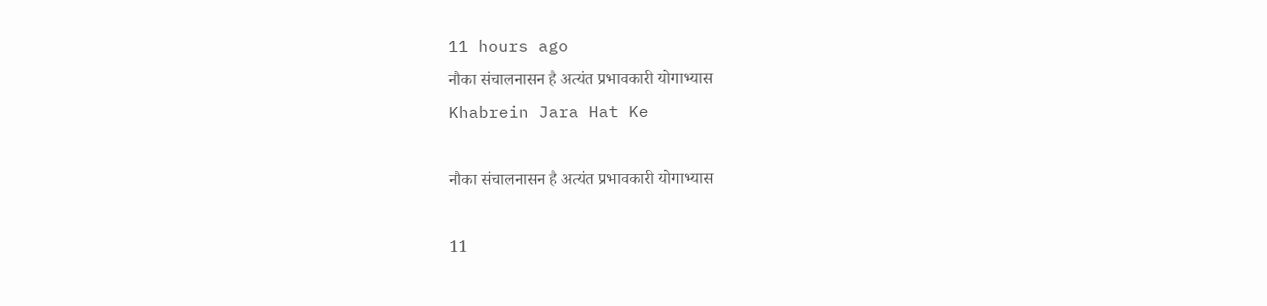11 hours ago
नौका संचालनासन है अत्यंत प्रभावकारी योगाभ्यास
Khabrein Jara Hat Ke

नौका संचालनासन है अत्यंत प्रभावकारी योगाभ्यास

11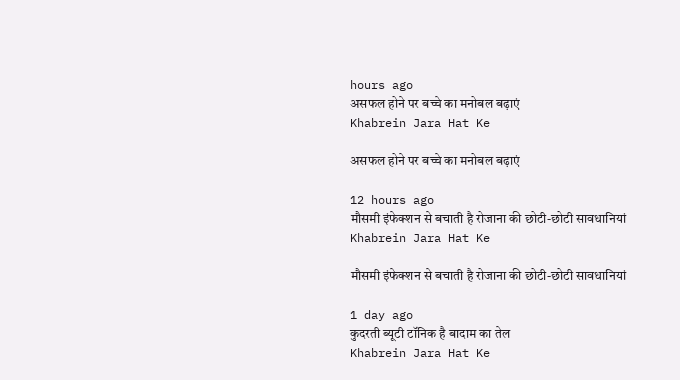hours ago
असफल होने पर बच्चे का मनोबल बढ़ाएं
Khabrein Jara Hat Ke

असफल होने पर बच्चे का मनोबल बढ़ाएं

12 hours ago
मौसमी इंफेक्शन से बचाती है रोजाना की छोटी-छोटी सावधानियां
Khabrein Jara Hat Ke

मौसमी इंफेक्शन से बचाती है रोजाना की छोटी-छोटी सावधानियां

1 day ago
कुदरती ब्यूटी टॉनिक है बादाम का तेल
Khabrein Jara Hat Ke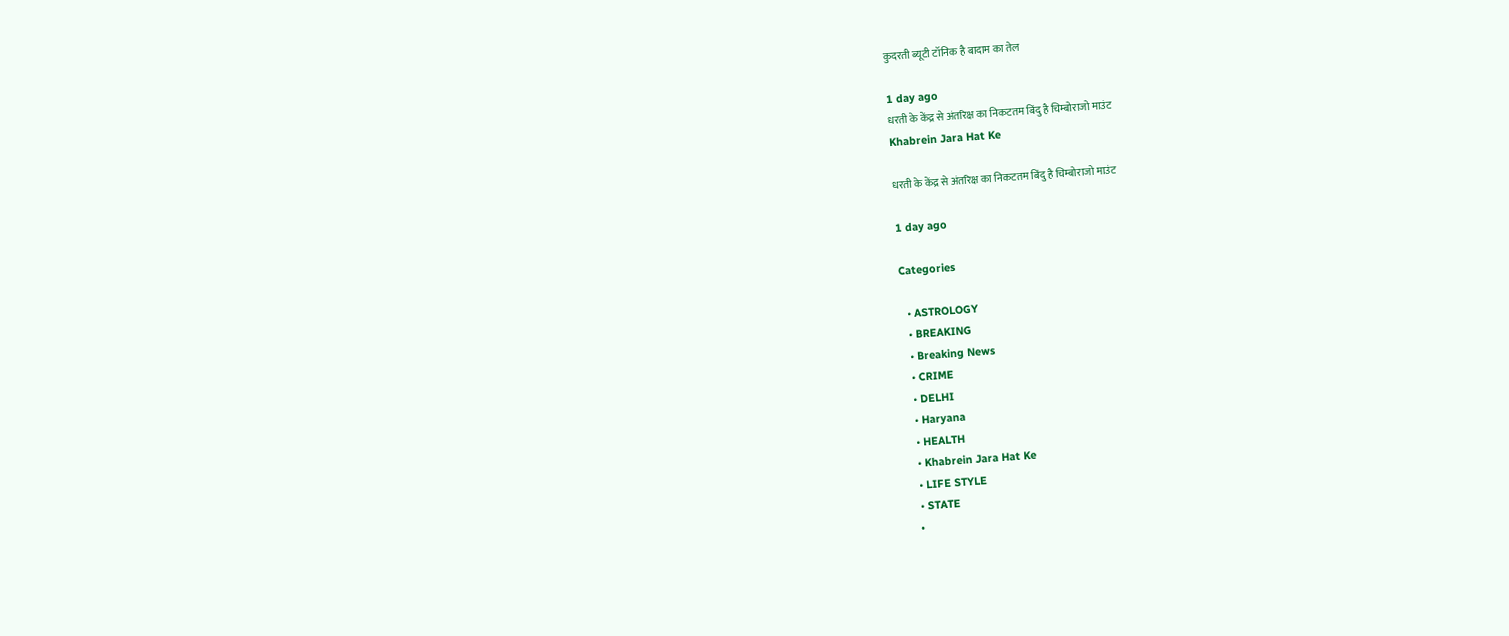कुदरती ब्यूटी टॉनिक है बादाम का तेल

1 day ago
धरती के केंद्र से अंतरिक्ष का निकटतम बिंदु है चिम्बोराजो माउंट
Khabrein Jara Hat Ke

धरती के केंद्र से अंतरिक्ष का निकटतम बिंदु है चिम्बोराजो माउंट

1 day ago

Categories

  • ASTROLOGY
  • BREAKING
  • Breaking News
  • CRIME
  • DELHI
  • Haryana
  • HEALTH
  • Khabrein Jara Hat Ke
  • LIFE STYLE
  • STATE
  •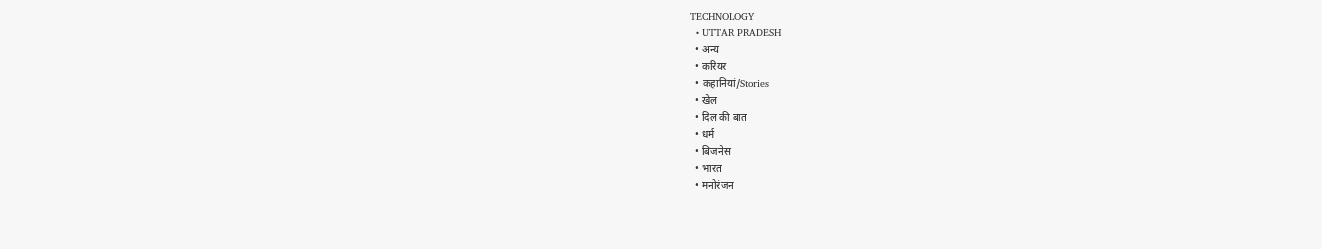TECHNOLOGY
  • UTTAR PRADESH
  • अन्य
  • करियर
  • कहानियां/Stories
  • खेल
  • दिल की बात
  • धर्म
  • बिजनेस
  • भारत
  • मनोरंजन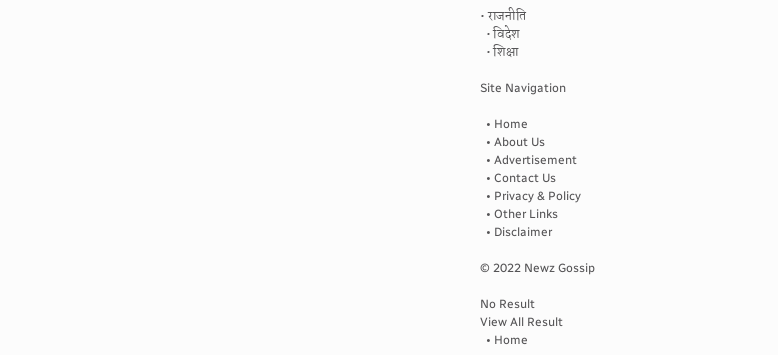• राजनीति
  • विदेश
  • शिक्षा

Site Navigation

  • Home
  • About Us
  • Advertisement
  • Contact Us
  • Privacy & Policy
  • Other Links
  • Disclaimer

© 2022 Newz Gossip

No Result
View All Result
  • Home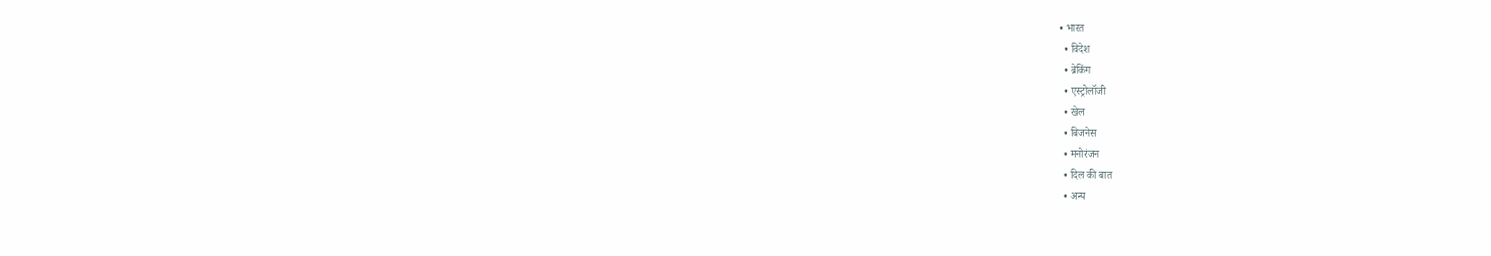• भारत
  • विदेश
  • ब्रेकिंग
  • एस्ट्रोलॉजी
  • खेल
  • बिजनेस
  • मनोरंजन
  • दिल की बात
  • अन्य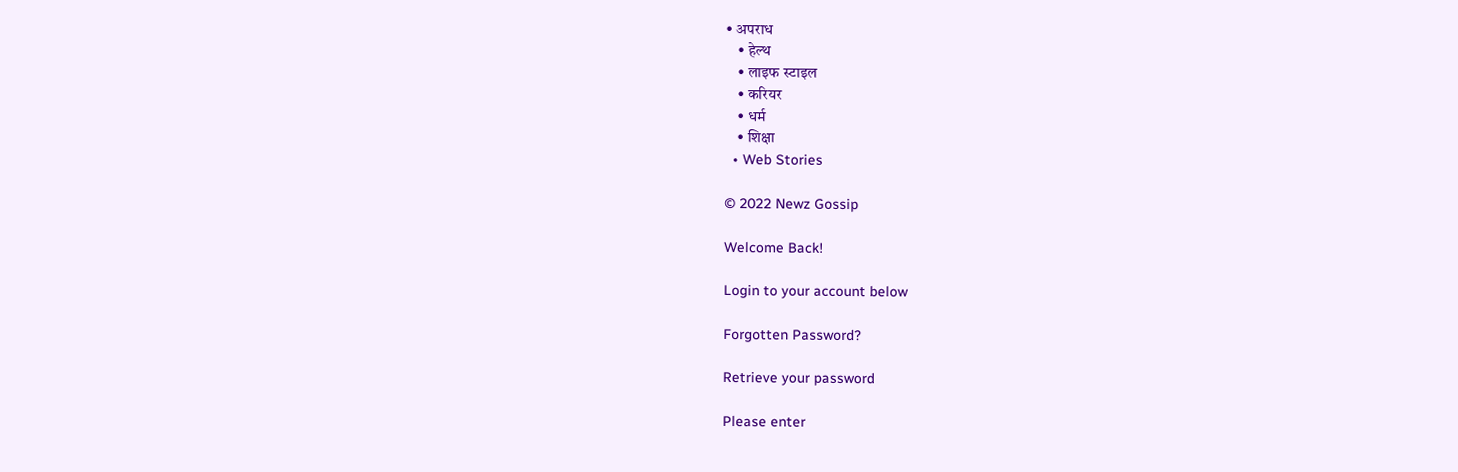• अपराध
    • हेल्थ
    • लाइफ स्टाइल
    • करियर
    • धर्म
    • शिक्षा
  • Web Stories

© 2022 Newz Gossip

Welcome Back!

Login to your account below

Forgotten Password?

Retrieve your password

Please enter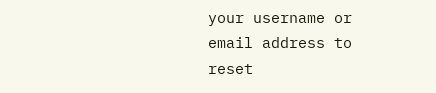your username or email address to reset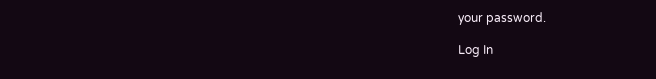your password.

Log In